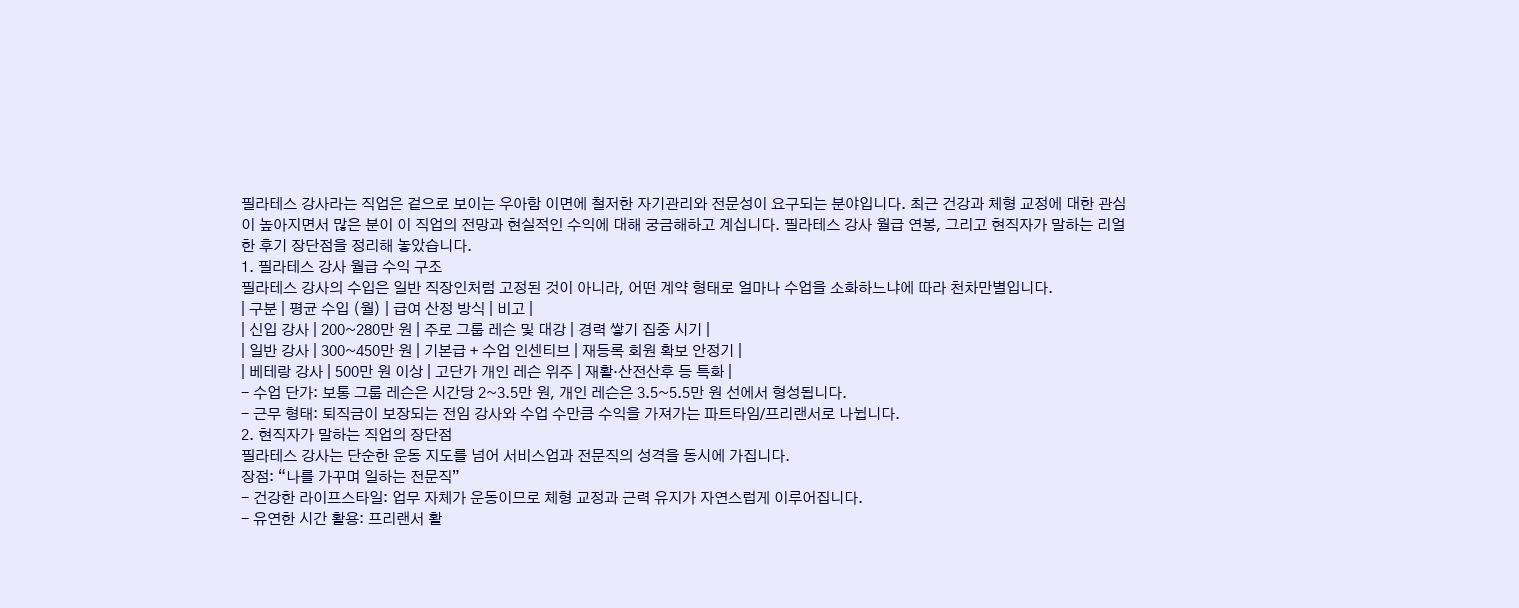필라테스 강사라는 직업은 겉으로 보이는 우아함 이면에 철저한 자기관리와 전문성이 요구되는 분야입니다. 최근 건강과 체형 교정에 대한 관심이 높아지면서 많은 분이 이 직업의 전망과 현실적인 수익에 대해 궁금해하고 계십니다. 필라테스 강사 월급 연봉, 그리고 현직자가 말하는 리얼한 후기 장단점을 정리해 놓았습니다.
1. 필라테스 강사 월급 수익 구조
필라테스 강사의 수입은 일반 직장인처럼 고정된 것이 아니라, 어떤 계약 형태로 얼마나 수업을 소화하느냐에 따라 천차만별입니다.
| 구분 | 평균 수입 (월) | 급여 산정 방식 | 비고 |
| 신입 강사 | 200~280만 원 | 주로 그룹 레슨 및 대강 | 경력 쌓기 집중 시기 |
| 일반 강사 | 300~450만 원 | 기본급 + 수업 인센티브 | 재등록 회원 확보 안정기 |
| 베테랑 강사 | 500만 원 이상 | 고단가 개인 레슨 위주 | 재활·산전산후 등 특화 |
- 수업 단가: 보통 그룹 레슨은 시간당 2~3.5만 원, 개인 레슨은 3.5~5.5만 원 선에서 형성됩니다.
- 근무 형태: 퇴직금이 보장되는 전임 강사와 수업 수만큼 수익을 가져가는 파트타임/프리랜서로 나뉩니다.
2. 현직자가 말하는 직업의 장단점
필라테스 강사는 단순한 운동 지도를 넘어 서비스업과 전문직의 성격을 동시에 가집니다.
장점: “나를 가꾸며 일하는 전문직”
- 건강한 라이프스타일: 업무 자체가 운동이므로 체형 교정과 근력 유지가 자연스럽게 이루어집니다.
- 유연한 시간 활용: 프리랜서 활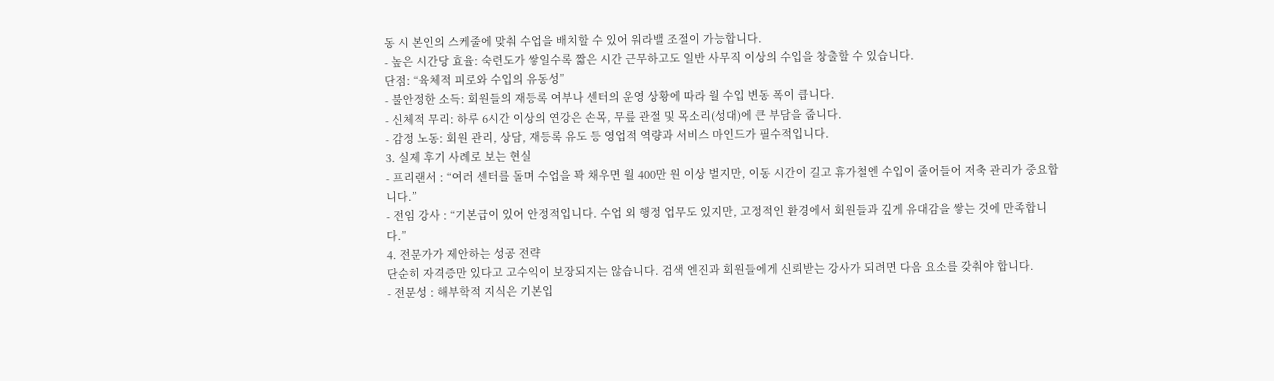동 시 본인의 스케줄에 맞춰 수업을 배치할 수 있어 워라밸 조절이 가능합니다.
- 높은 시간당 효율: 숙련도가 쌓일수록 짧은 시간 근무하고도 일반 사무직 이상의 수입을 창출할 수 있습니다.
단점: “육체적 피로와 수입의 유동성”
- 불안정한 소득: 회원들의 재등록 여부나 센터의 운영 상황에 따라 월 수입 변동 폭이 큽니다.
- 신체적 무리: 하루 6시간 이상의 연강은 손목, 무릎 관절 및 목소리(성대)에 큰 부담을 줍니다.
- 감정 노동: 회원 관리, 상담, 재등록 유도 등 영업적 역량과 서비스 마인드가 필수적입니다.
3. 실제 후기 사례로 보는 현실
- 프리랜서 : “여러 센터를 돌며 수업을 꽉 채우면 월 400만 원 이상 벌지만, 이동 시간이 길고 휴가철엔 수입이 줄어들어 저축 관리가 중요합니다.”
- 전임 강사 : “기본급이 있어 안정적입니다. 수업 외 행정 업무도 있지만, 고정적인 환경에서 회원들과 깊게 유대감을 쌓는 것에 만족합니다.”
4. 전문가가 제안하는 성공 전략
단순히 자격증만 있다고 고수익이 보장되지는 않습니다. 검색 엔진과 회원들에게 신뢰받는 강사가 되려면 다음 요소를 갖춰야 합니다.
- 전문성 : 해부학적 지식은 기본입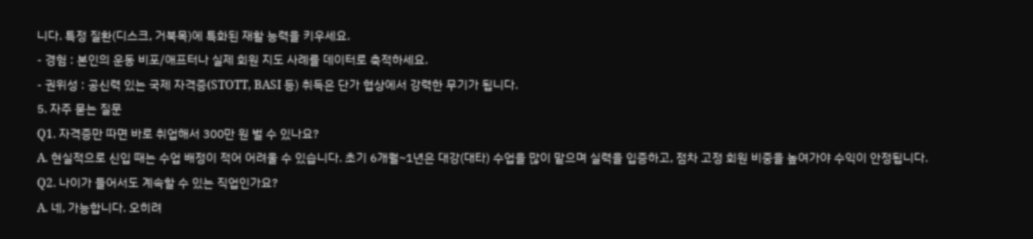니다. 특정 질환(디스크, 거북목)에 특화된 재활 능력을 키우세요.
- 경험 : 본인의 운동 비포/애프터나 실제 회원 지도 사례를 데이터로 축적하세요.
- 권위성 : 공신력 있는 국제 자격증(STOTT, BASI 등) 취득은 단가 협상에서 강력한 무기가 됩니다.
5. 자주 묻는 질문
Q1. 자격증만 따면 바로 취업해서 300만 원 벌 수 있나요?
A. 현실적으로 신입 때는 수업 배정이 적어 어려울 수 있습니다. 초기 6개월~1년은 대강(대타) 수업을 많이 맡으며 실력을 입증하고, 점차 고정 회원 비중을 높여가야 수익이 안정됩니다.
Q2. 나이가 들어서도 계속할 수 있는 직업인가요?
A. 네, 가능합니다. 오히려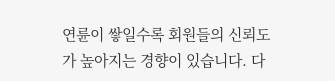연륜이 쌓일수록 회원들의 신뢰도가 높아지는 경향이 있습니다. 다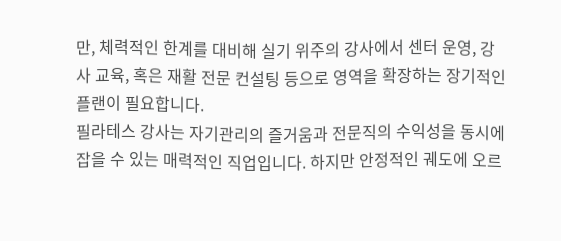만, 체력적인 한계를 대비해 실기 위주의 강사에서 센터 운영, 강사 교육, 혹은 재활 전문 컨설팅 등으로 영역을 확장하는 장기적인 플랜이 필요합니다.
필라테스 강사는 자기관리의 즐거움과 전문직의 수익성을 동시에 잡을 수 있는 매력적인 직업입니다. 하지만 안정적인 궤도에 오르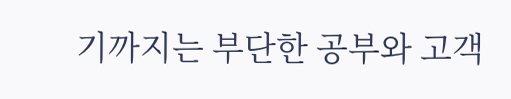기까지는 부단한 공부와 고객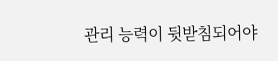관리 능력이 뒷받침되어야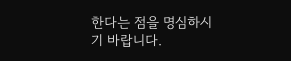한다는 점을 명심하시기 바랍니다.